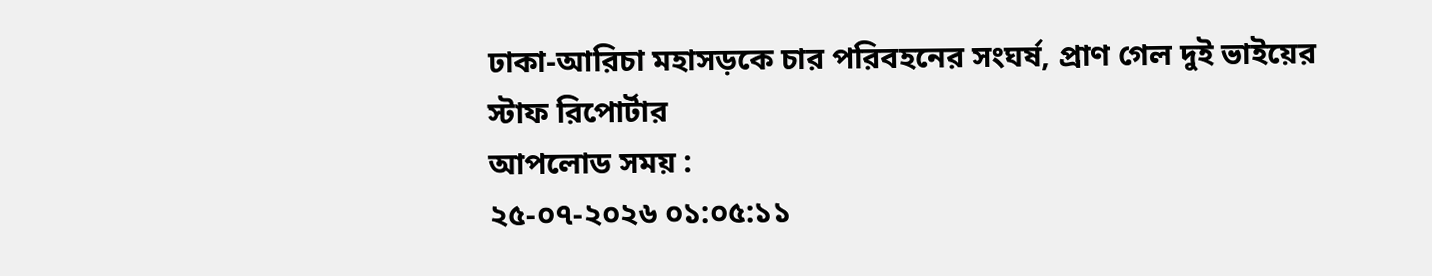ঢাকা-আরিচা মহাসড়কে চার পরিবহনের সংঘর্ষ, প্রাণ গেল দুই ভাইয়ের
স্টাফ রিপোর্টার
আপলোড সময় :
২৫-০৭-২০২৬ ০১:০৫:১১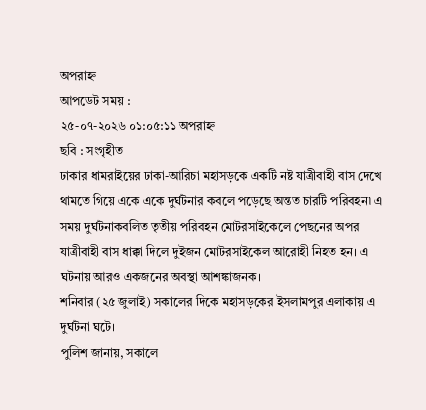অপরাহ্ন
আপডেট সময় :
২৫-০৭-২০২৬ ০১:০৫:১১ অপরাহ্ন
ছবি : সংগৃহীত
ঢাকার ধামরাইয়ের ঢাকা-আরিচা মহাসড়কে একটি নষ্ট যাত্রীবাহী বাস দেখে থামতে গিয়ে একে একে দুর্ঘটনার কবলে পড়েছে অন্তত চারটি পরিবহন৷ এ সময় দুর্ঘটনাকবলিত তৃতীয় পরিবহন মোটরসাইকেলে পেছনের অপর যাত্রীবাহী বাস ধাক্কা দিলে দুইজন মোটরসাইকেল আরোহী নিহত হন। এ ঘটনায় আরও একজনের অবস্থা আশঙ্কাজনক।
শনিবার (২৫ জুলাই) সকালের দিকে মহাসড়কের ইসলামপুর এলাকায় এ দুর্ঘটনা ঘটে।
পুলিশ জানায়, সকালে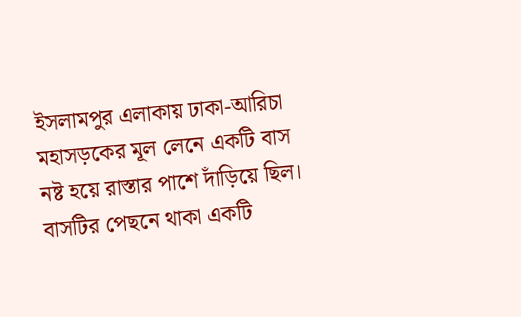ইসলামপুর এলাকায় ঢাকা-আরিচা মহাসড়কের মূল লেনে একটি বাস নষ্ট হয়ে রাস্তার পাশে দাঁড়িয়ে ছিল। বাসটির পেছনে থাকা একটি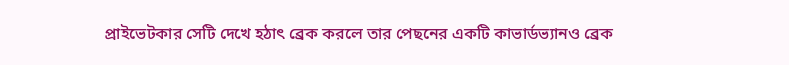প্রাইভেটকার সেটি দেখে হঠাৎ ব্রেক করলে তার পেছনের একটি কাভার্ডভ্যানও ব্রেক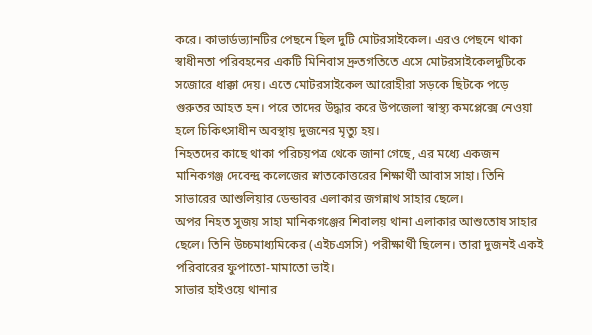করে। কাভার্ডভ্যানটির পেছনে ছিল দুটি মোটরসাইকেল। এরও পেছনে থাকা স্বাধীনতা পরিবহনের একটি মিনিবাস দ্রুতগতিতে এসে মোটরসাইকেলদুটিকে সজোরে ধাক্কা দেয়। এতে মোটরসাইকেল আরোহীরা সড়কে ছিটকে পড়ে গুরুতর আহত হন। পরে তাদের উদ্ধার করে উপজেলা স্বাস্থ্য কমপ্লেক্সে নেওয়া হলে চিকিৎসাধীন অবস্থায় দুজনের মৃত্যু হয়।
নিহতদের কাছে থাকা পরিচয়পত্র থেকে জানা গেছে, এর মধ্যে একজন মানিকগঞ্জ দেবেন্দ্র কলেজের স্নাতকোত্তরের শিক্ষার্থী আবাস সাহা। তিনি সাভারের আশুলিয়ার ডেন্ডাবর এলাকার জগন্নাথ সাহার ছেলে।
অপর নিহত সুজয় সাহা মানিকগঞ্জের শিবালয় থানা এলাকার আশুতোষ সাহার ছেলে। তিনি উচ্চমাধ্যমিকের (এইচএসসি) পরীক্ষার্থী ছিলেন। তারা দুজনই একই পরিবারের ফুপাতো-মামাতো ভাই।
সাভার হাইওয়ে থানার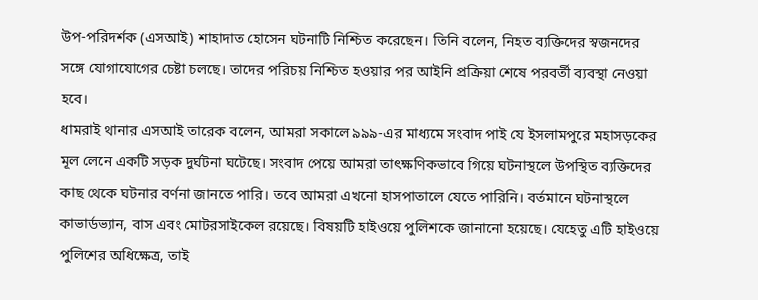উপ-পরিদর্শক (এসআই) শাহাদাত হোসেন ঘটনাটি নিশ্চিত করেছেন। তিনি বলেন, নিহত ব্যক্তিদের স্বজনদের সঙ্গে যোগাযোগের চেষ্টা চলছে। তাদের পরিচয় নিশ্চিত হওয়ার পর আইনি প্রক্রিয়া শেষে পরবর্তী ব্যবস্থা নেওয়া হবে।
ধামরাই থানার এসআই তারেক বলেন, আমরা সকালে ৯৯৯-এর মাধ্যমে সংবাদ পাই যে ইসলামপুরে মহাসড়কের মূল লেনে একটি সড়ক দুর্ঘটনা ঘটেছে। সংবাদ পেয়ে আমরা তাৎক্ষণিকভাবে গিয়ে ঘটনাস্থলে উপস্থিত ব্যক্তিদের কাছ থেকে ঘটনার বর্ণনা জানতে পারি। তবে আমরা এখনো হাসপাতালে যেতে পারিনি। বর্তমানে ঘটনাস্থলে কাভার্ডভ্যান, বাস এবং মোটরসাইকেল রয়েছে। বিষয়টি হাইওয়ে পুলিশকে জানানো হয়েছে। যেহেতু এটি হাইওয়ে পুলিশের অধিক্ষেত্র, তাই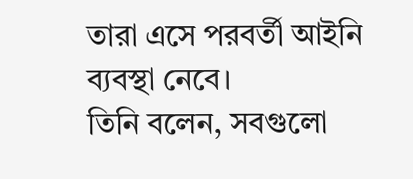তারা এসে পরবর্তী আইনি ব্যবস্থা নেবে।
তিনি বলেন, সবগুলো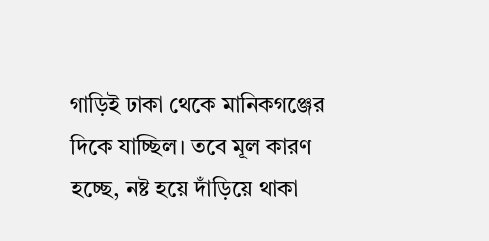গাড়িই ঢাকা থেকে মানিকগঞ্জের দিকে যাচ্ছিল। তবে মূল কারণ হচ্ছে, নষ্ট হয়ে দাঁড়িয়ে থাকা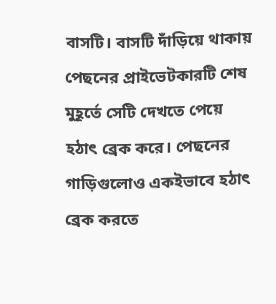বাসটি। বাসটি দাঁড়িয়ে থাকায় পেছনের প্রাইভেটকারটি শেষ মুহূর্তে সেটি দেখতে পেয়ে হঠাৎ ব্রেক করে। পেছনের গাড়িগুলোও একইভাবে হঠাৎ ব্রেক করতে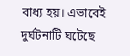বাধ্য হয়। এভাবেই দুর্ঘটনাটি ঘটেছে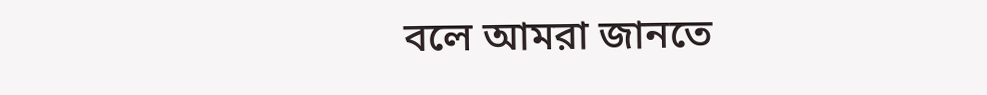বলে আমরা জানতে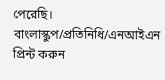পেরেছি।
বাংলাস্কুপ/প্রতিনিধি/এনআইএন
প্রিন্ট করুন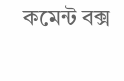কমেন্ট বক্স